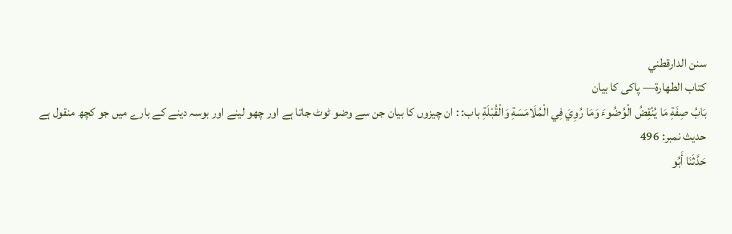سنن الدارقطني
كتاب الطهارة— پاکی کا بیان
بَابُ صِفَةِ مَا يُنْقِضُ الْوُضُوءَ وَمَا رُوِيَ فِي الْمُلَامَسَةِ وَالْقُبْلَةِ باب: : ان چیزوں کا بیان جن سے وضو ٹوٹ جاتا ہے اور چھو لینے اور بوسہ دینے کے بارے میں جو کچھ منقول ہے
حدیث نمبر: 496
حَدَّثَنَا أَبُو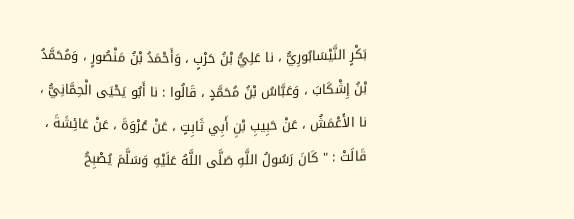بَكْرٍ النَّيْسَابُورِيُّ ، نا عَلِيُّ بْنُ حَرْبٍ ، وَأَحْمَدُ بْنُ مَنْصُورٍ ، وَمُحَمَّدُ بْنُ إِشْكَابَ ، وَعَبَّاسُ بْنُ مُحَمَّدٍ ، قَالُوا : نا أَبُو يَحْيَى الْحِمَّانِيُّ ، نا الأَعْمَشُ ، عَنْ حَبِيبِ بْنِ أَبِي ثَابِتٍ ، عَنْ عُرْوَةَ ، عَنْ عَائِشَةَ ، قَالَتْ : " كَانَ رَسُولُ اللَّهِ صَلَّى اللَّهُ عَلَيْهِ وَسَلَّمَ يُصْبِحُ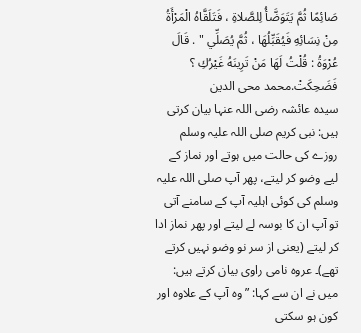صَائِمًا ثُمَّ يَتَوَضَّأُ لِلصَّلاةِ ، فَتَلَقَّاهُ الْمَرْأَةُ مِنْ نِسَائِهِ فَيُقَبِّلُهَا ، ثُمَّ يُصَلِّي " . قَالَ عُرْوَةُ : قُلْتُ لَهَا مَنْ تَرِينَهُ غَيْرُكِ ؟ فَضَحِكَتْ.محمد محی الدین
سیدہ عائشہ رضی اللہ عنہا بیان کرتی ہیں: نبی کریم صلی اللہ علیہ وسلم روزے کی حالت میں ہوتے اور نماز کے لیے وضو کر لیتے، پھر آپ صلی اللہ علیہ وسلم کی کوئی اہلیہ آپ کے سامنے آتی تو آپ ان کا بوسہ لے لیتے اور پھر نماز ادا کر لیتے (یعنی از سر نو وضو نہیں کرتے تھے)۔ عروہ نامی راوی بیان کرتے ہیں: میں نے ان سے کہا: ”وہ آپ کے علاوہ اور کون ہو سکتی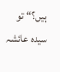ہیں؟“ تو سیدہ عائشہ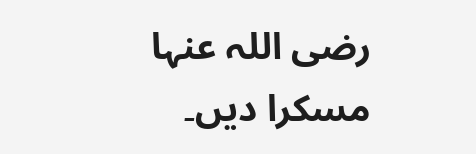رضی اللہ عنہا مسکرا دیں۔